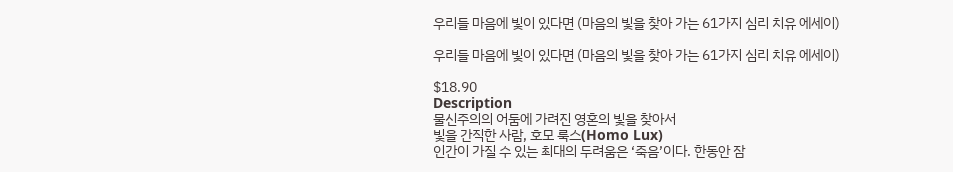우리들 마음에 빛이 있다면 (마음의 빛을 찾아 가는 61가지 심리 치유 에세이)

우리들 마음에 빛이 있다면 (마음의 빛을 찾아 가는 61가지 심리 치유 에세이)

$18.90
Description
물신주의의 어둠에 가려진 영혼의 빛을 찾아서
빛을 간직한 사람, 호모 룩스(Homo Lux)
인간이 가질 수 있는 최대의 두려움은 ‘죽음’이다. 한동안 잠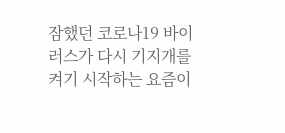잠했던 코로나19 바이러스가 다시 기지개를 켜기 시작하는 요즘이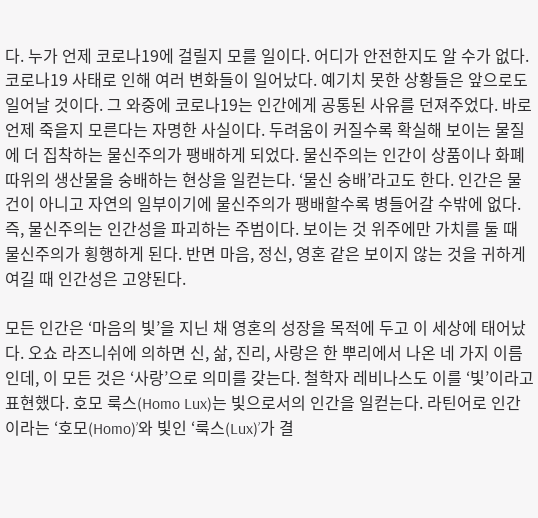다. 누가 언제 코로나19에 걸릴지 모를 일이다. 어디가 안전한지도 알 수가 없다. 코로나19 사태로 인해 여러 변화들이 일어났다. 예기치 못한 상황들은 앞으로도 일어날 것이다. 그 와중에 코로나19는 인간에게 공통된 사유를 던져주었다. 바로 언제 죽을지 모른다는 자명한 사실이다. 두려움이 커질수록 확실해 보이는 물질에 더 집착하는 물신주의가 팽배하게 되었다. 물신주의는 인간이 상품이나 화폐 따위의 생산물을 숭배하는 현상을 일컫는다. ‘물신 숭배’라고도 한다. 인간은 물건이 아니고 자연의 일부이기에 물신주의가 팽배할수록 병들어갈 수밖에 없다. 즉, 물신주의는 인간성을 파괴하는 주범이다. 보이는 것 위주에만 가치를 둘 때 물신주의가 횡행하게 된다. 반면 마음, 정신, 영혼 같은 보이지 않는 것을 귀하게 여길 때 인간성은 고양된다.

모든 인간은 ‘마음의 빛’을 지닌 채 영혼의 성장을 목적에 두고 이 세상에 태어났다. 오쇼 라즈니쉬에 의하면 신, 삶, 진리, 사랑은 한 뿌리에서 나온 네 가지 이름인데, 이 모든 것은 ‘사랑’으로 의미를 갖는다. 철학자 레비나스도 이를 ‘빛’이라고 표현했다. 호모 룩스(Homo Lux)는 빛으로서의 인간을 일컫는다. 라틴어로 인간이라는 ‘호모(Homo)’와 빛인 ‘룩스(Lux)’가 결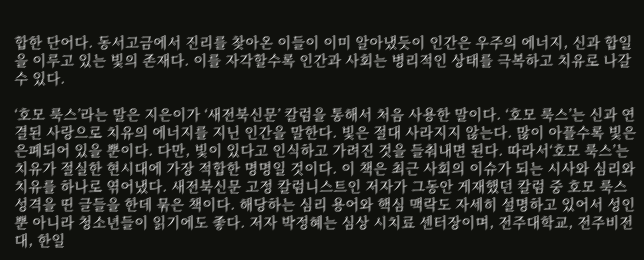합한 단어다. 동서고금에서 진리를 찾아온 이들이 이미 알아냈듯이 인간은 우주의 에너지, 신과 합일을 이루고 있는 빛의 존재다. 이를 자각할수록 인간과 사회는 병리적인 상태를 극복하고 치유로 나갈 수 있다.

‘호모 룩스’라는 말은 지은이가 ‘새전북신문’ 칼럼을 통해서 처음 사용한 말이다. ‘호모 룩스’는 신과 연결된 사랑으로 치유의 에너지를 지닌 인간을 말한다. 빛은 절대 사라지지 않는다. 많이 아플수록 빛은 은폐되어 있을 뿐이다. 다만, 빛이 있다고 인식하고 가려진 것을 들춰내면 된다. 따라서‘호모 룩스’는 치유가 절실한 현시대에 가장 적합한 명명일 것이다. 이 책은 최근 사회의 이슈가 되는 시사와 심리와 치유를 하나로 엮어냈다. 새전북신문 고정 칼럼니스트인 저자가 그동안 게재했던 칼럼 중 호모 룩스 성격을 띤 글들을 한데 묶은 책이다. 해당하는 심리 용어와 핵심 맥락도 자세히 설명하고 있어서 성인뿐 아니라 청소년들이 읽기에도 좋다. 저자 박정혜는 심상 시치료 센터장이며, 전주대학교, 전주비전대, 한일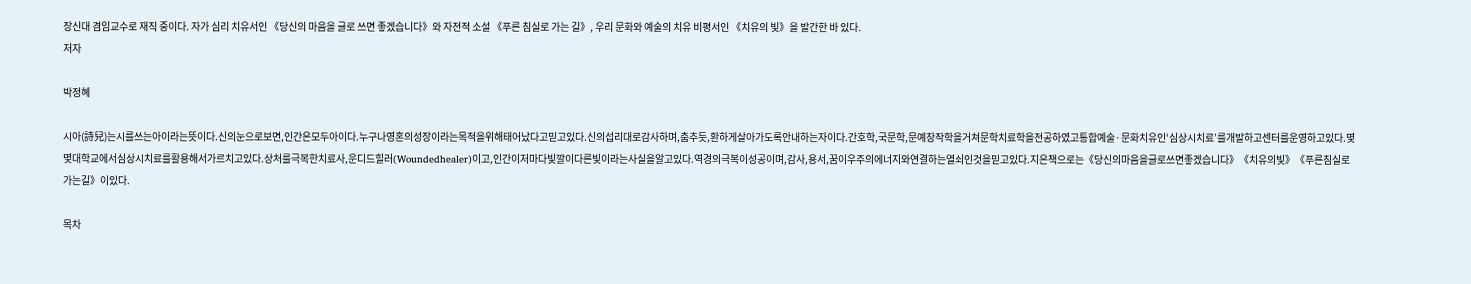장신대 겸임교수로 재직 중이다. 자가 심리 치유서인 《당신의 마음을 글로 쓰면 좋겠습니다》와 자전적 소설 《푸른 침실로 가는 길》, 우리 문화와 예술의 치유 비평서인 《치유의 빛》을 발간한 바 있다.
저자

박정혜

시아(詩兒)는시를쓰는아이라는뜻이다.신의눈으로보면,인간은모두아이다.누구나영혼의성장이라는목적을위해태어났다고믿고있다.신의섭리대로감사하며,춤추듯,환하게살아가도록안내하는자이다.간호학,국문학,문예창작학을거쳐문학치료학을전공하였고통합예술·문화치유인‘심상시치료’를개발하고센터를운영하고있다.몇몇대학교에서심상시치료를활용해서가르치고있다.상처를극복한치료사,운디드힐러(Woundedhealer)이고,인간이저마다빛깔이다른빛이라는사실을알고있다.역경의극복이성공이며,감사,용서,꿈이우주의에너지와연결하는열쇠인것을믿고있다.지은책으로는《당신의마음을글로쓰면좋겠습니다》《치유의빛》《푸른침실로가는길》이있다.

목차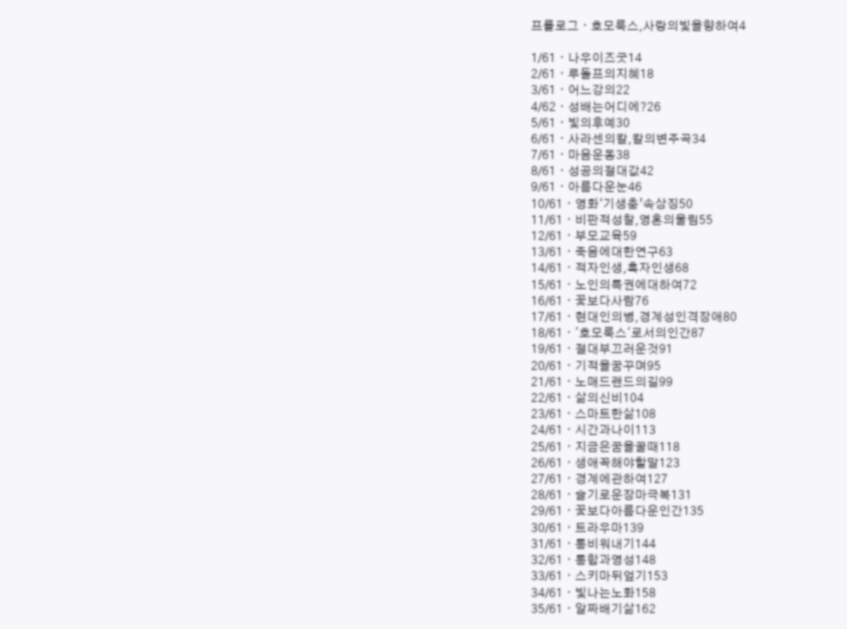프롤로그ㆍ호모룩스,사랑의빛을향하여4

1/61ㆍ나우이즈굿14
2/61ㆍ루돌프의지혜18
3/61ㆍ어느강의22
4/62ㆍ성배는어디에?26
5/61ㆍ빛의후예30
6/61ㆍ사라센의칼,칼의변주곡34
7/61ㆍ마음운동38
8/61ㆍ성공의절대값42
9/61ㆍ아름다운눈46
10/61ㆍ영화‘기생충’속상징50
11/61ㆍ비판적성찰,영혼의울림55
12/61ㆍ부모교육59
13/61ㆍ죽음에대한연구63
14/61ㆍ적자인생,흑자인생68
15/61ㆍ노인의특권에대하여72
16/61ㆍ꽃보다사람76
17/61ㆍ현대인의병,경계성인격장애80
18/61ㆍ'호모룩스'로서의인간87
19/61ㆍ절대부끄러운것91
20/61ㆍ기적을꿈꾸며95
21/61ㆍ노매드랜드의길99
22/61ㆍ삶의신비104
23/61ㆍ스마트한삶108
24/61ㆍ시간과나이113
25/61ㆍ지금은꿈을꿀때118
26/61ㆍ생애꼭해야할말123
27/61ㆍ경계에관하여127
28/61ㆍ슬기로운장마극복131
29/61ㆍ꽃보다아름다운인간135
30/61ㆍ트라우마139
31/61ㆍ통비워내기144
32/61ㆍ통합과영성148
33/61ㆍ스키마뒤엎기153
34/61ㆍ빛나는노화158
35/61ㆍ알짜배기삶162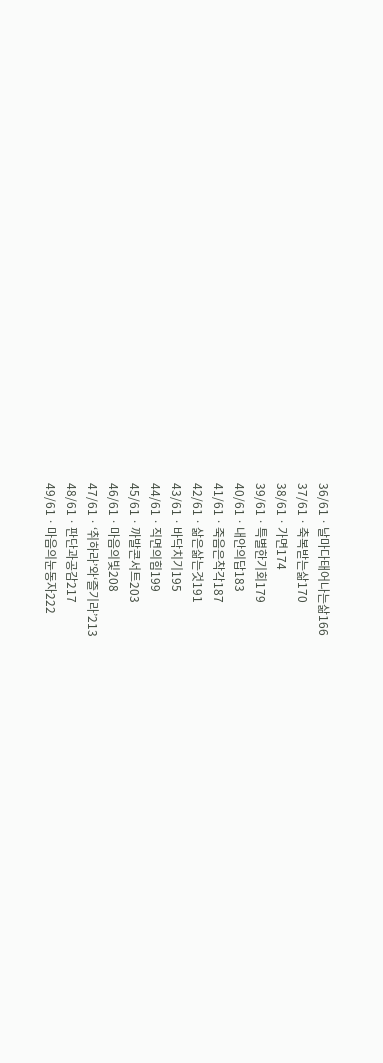36/61ㆍ날마다태어나는삶166
37/61ㆍ축복받는삶170
38/61ㆍ가면174
39/61ㆍ특별한기회179
40/61ㆍ내안의답183
41/61ㆍ죽음은착각187
42/61ㆍ삶은삶는것191
43/61ㆍ바닥치기195
44/61ㆍ직면의힘199
45/61ㆍ까발콘서트203
46/61ㆍ마음의빛208
47/61ㆍ‘취하라’와‘즐기라’213
48/61ㆍ판단과공감217
49/61ㆍ마음의눈동자222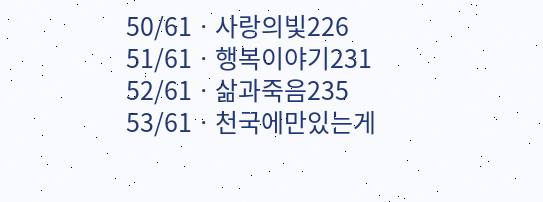50/61ㆍ사랑의빛226
51/61ㆍ행복이야기231
52/61ㆍ삶과죽음235
53/61ㆍ천국에만있는게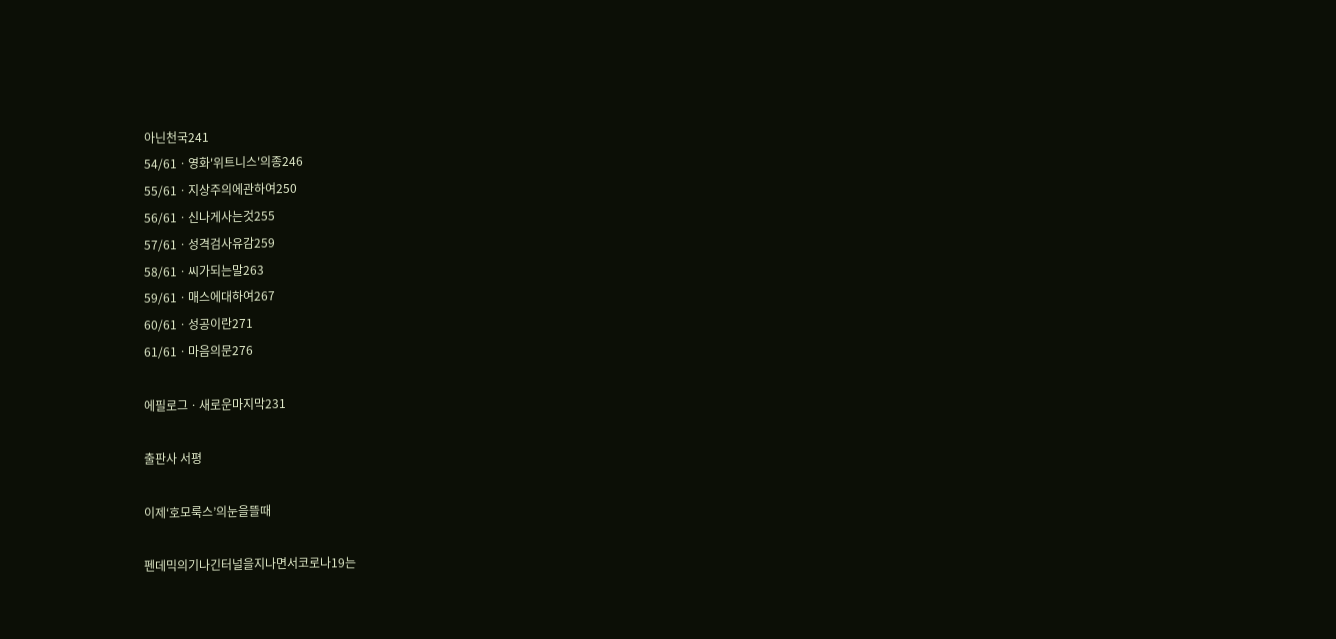아닌천국241
54/61ㆍ영화'위트니스'의종246
55/61ㆍ지상주의에관하여250
56/61ㆍ신나게사는것255
57/61ㆍ성격검사유감259
58/61ㆍ씨가되는말263
59/61ㆍ매스에대하여267
60/61ㆍ성공이란271
61/61ㆍ마음의문276

에필로그ㆍ새로운마지막231

출판사 서평

이제‘호모룩스’의눈을뜰때

펜데믹의기나긴터널을지나면서코로나19는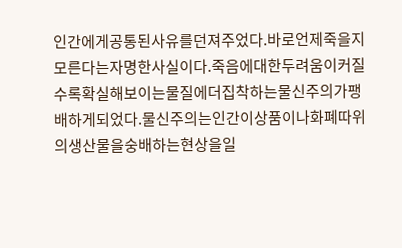인간에게공통된사유를던져주었다.바로언제죽을지모른다는자명한사실이다.죽음에대한두려움이커질수록확실해보이는물질에더집착하는물신주의가팽배하게되었다.물신주의는인간이상품이나화폐따위의생산물을숭배하는현상을일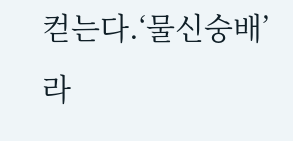컫는다.‘물신숭배’라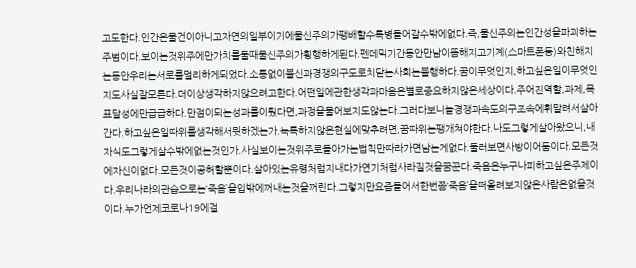고도한다.인간은물건이아니고자연의일부이기에물신주의가팽배할수록병들어갈수밖에없다.즉,물신주의는인간성을파괴하는주범이다.보이는것위주에만가치를둘때물신주의가횡행하게된다.펜데믹기간동안만남이뜸해지고기계(스마트폰등)와친해지는동안우리는서로를멀리하게되었다.소통없이불신과경쟁의구도로치닫는사회는불행하다.꿈이무엇인지,하고싶은일이무엇인지도사실잘모른다.더이상생각하지않으려고한다.어떤일에관한생각과마음은별로중요하지않은세상이다.주어진역할,과제,목표달성에만급급하다.만점이되는성과를이뤘다면,과정을물어보지도않는다.그러다보니늘경쟁과속도의구조속에휘말려서살아간다.하고싶은일따위를생각해서뭣하겠는가.녹록하지않은현실에맞추려면,꿈따위는팽개쳐야한다.나도그렇게살아왔으니,내자식도그렇게살수밖에없는것인가.사실보이는것위주로돌아가는법칙만따라가면남는게없다.둘러보면사방이어둠이다.모든것에자신이없다.모든것이공허할뿐이다.살아있는유령처럼지내다가연기처럼사라질것을꿈꾼다.죽음은누구나피하고싶은주제이다.우리나라의관습으로는‘죽음’을입밖에꺼내는것을꺼린다.그렇지만요즘들어서한번쯤‘죽음’을떠올려보지않은사람은없을것이다.누가언제코로나19에걸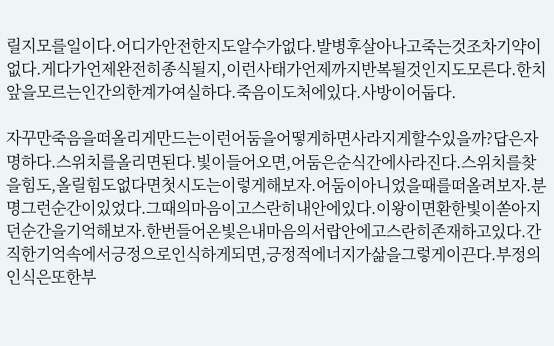릴지모를일이다.어디가안전한지도알수가없다.발병후살아나고죽는것조차기약이없다.게다가언제완전히종식될지,이런사태가언제까지반복될것인지도모른다.한치앞을모르는인간의한계가여실하다.죽음이도처에있다.사방이어둡다.

자꾸만죽음을떠올리게만드는이런어둠을어떻게하면사라지게할수있을까?답은자명하다.스위치를올리면된다.빛이들어오면,어둠은순식간에사라진다.스위치를찾을힘도,올릴힘도없다면첫시도는이렇게해보자.어둠이아니었을때를떠올려보자.분명그런순간이있었다.그때의마음이고스란히내안에있다.이왕이면환한빛이쏟아지던순간을기억해보자.한번들어온빛은내마음의서랍안에고스란히존재하고있다.간직한기억속에서긍정으로인식하게되면,긍정적에너지가삶을그렇게이끈다.부정의인식은또한부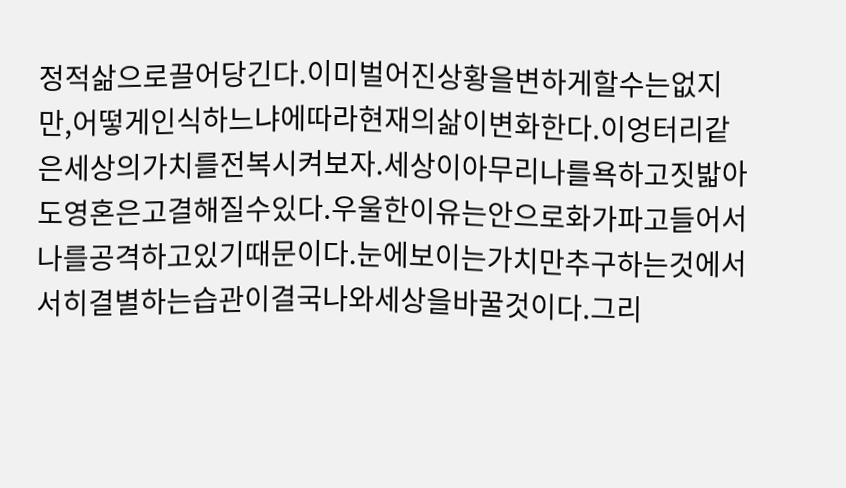정적삶으로끌어당긴다.이미벌어진상황을변하게할수는없지만,어떻게인식하느냐에따라현재의삶이변화한다.이엉터리같은세상의가치를전복시켜보자.세상이아무리나를욕하고짓밟아도영혼은고결해질수있다.우울한이유는안으로화가파고들어서나를공격하고있기때문이다.눈에보이는가치만추구하는것에서서히결별하는습관이결국나와세상을바꿀것이다.그리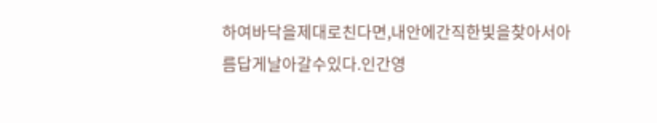하여바닥을제대로친다면,내안에간직한빛을찾아서아름답게날아갈수있다.인간영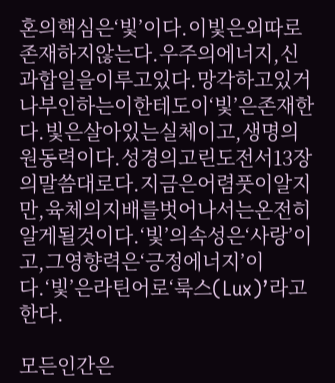혼의핵심은‘빛’이다.이빛은외따로존재하지않는다.우주의에너지,신과합일을이루고있다.망각하고있거나부인하는이한테도이‘빛’은존재한다.빛은살아있는실체이고,생명의원동력이다.성경의고린도전서13장의말씀대로다.지금은어렴풋이알지만,육체의지배를벗어나서는온전히알게될것이다.‘빛’의속성은‘사랑’이고,그영향력은‘긍정에너지’이다.‘빛’은라틴어로‘룩스(Lux)’라고한다.

모든인간은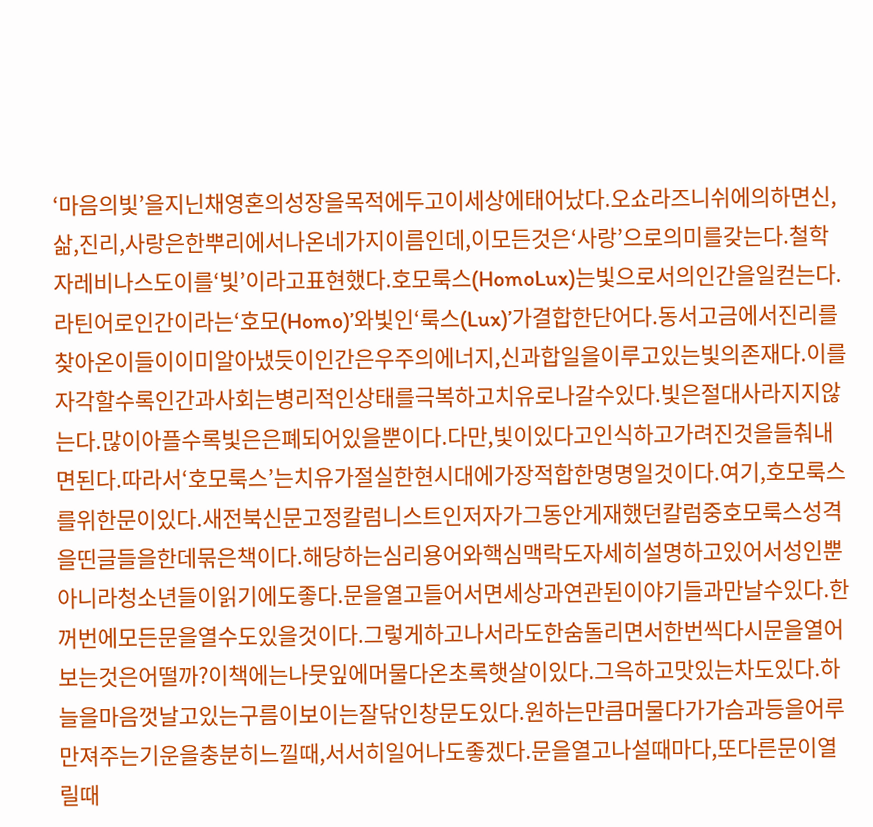‘마음의빛’을지닌채영혼의성장을목적에두고이세상에태어났다.오쇼라즈니쉬에의하면신,삶,진리,사랑은한뿌리에서나온네가지이름인데,이모든것은‘사랑’으로의미를갖는다.철학자레비나스도이를‘빛’이라고표현했다.호모룩스(HomoLux)는빛으로서의인간을일컫는다.라틴어로인간이라는‘호모(Homo)’와빛인‘룩스(Lux)’가결합한단어다.동서고금에서진리를찾아온이들이이미알아냈듯이인간은우주의에너지,신과합일을이루고있는빛의존재다.이를자각할수록인간과사회는병리적인상태를극복하고치유로나갈수있다.빛은절대사라지지않는다.많이아플수록빛은은폐되어있을뿐이다.다만,빛이있다고인식하고가려진것을들춰내면된다.따라서‘호모룩스’는치유가절실한현시대에가장적합한명명일것이다.여기,호모룩스를위한문이있다.새전북신문고정칼럼니스트인저자가그동안게재했던칼럼중호모룩스성격을띤글들을한데묶은책이다.해당하는심리용어와핵심맥락도자세히설명하고있어서성인뿐아니라청소년들이읽기에도좋다.문을열고들어서면세상과연관된이야기들과만날수있다.한꺼번에모든문을열수도있을것이다.그렇게하고나서라도한숨돌리면서한번씩다시문을열어보는것은어떨까?이책에는나뭇잎에머물다온초록햇살이있다.그윽하고맛있는차도있다.하늘을마음껏날고있는구름이보이는잘닦인창문도있다.원하는만큼머물다가가슴과등을어루만져주는기운을충분히느낄때,서서히일어나도좋겠다.문을열고나설때마다,또다른문이열릴때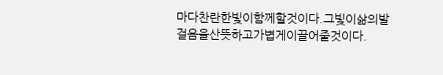마다찬란한빛이함께할것이다.그빛이삶의발걸음을산뜻하고가볍게이끌어줄것이다.